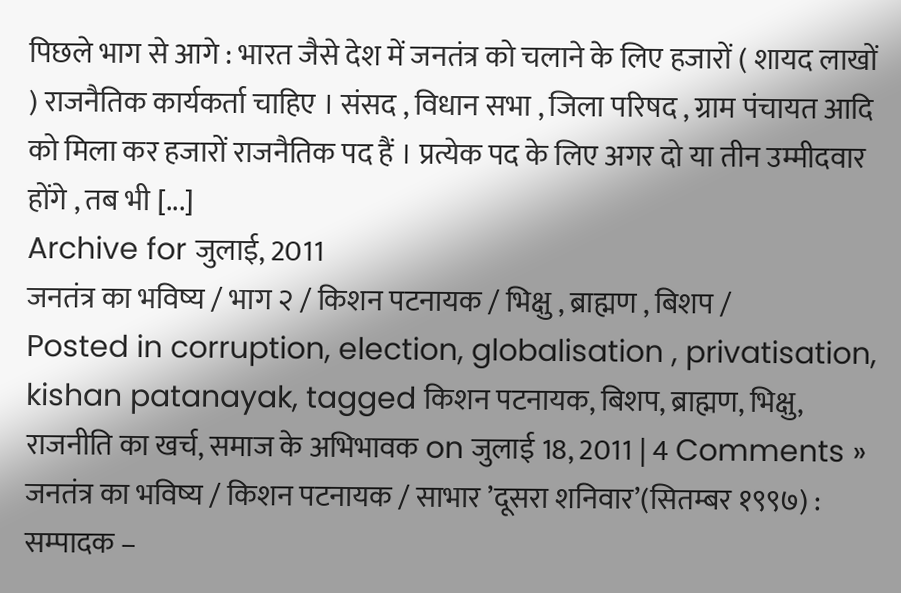पिछले भाग से आगे : भारत जैसे देश में जनतंत्र को चलाने के लिए हजारों ( शायद लाखों ) राजनैतिक कार्यकर्ता चाहिए । संसद , विधान सभा , जिला परिषद , ग्राम पंचायत आदि को मिला कर हजारों राजनैतिक पद हैं । प्रत्येक पद के लिए अगर दो या तीन उम्मीदवार होंगे , तब भी [...]
Archive for जुलाई, 2011
जनतंत्र का भविष्य / भाग २ / किशन पटनायक / भिक्षु , ब्राह्मण , बिशप /
Posted in corruption, election, globalisation , privatisation, kishan patanayak, tagged किशन पटनायक, बिशप, ब्राह्मण, भिक्षु, राजनीति का खर्च, समाज के अभिभावक on जुलाई 18, 2011 | 4 Comments »
जनतंत्र का भविष्य / किशन पटनायक / साभार ’दूसरा शनिवार’(सितम्बर १९९७) : सम्पादक –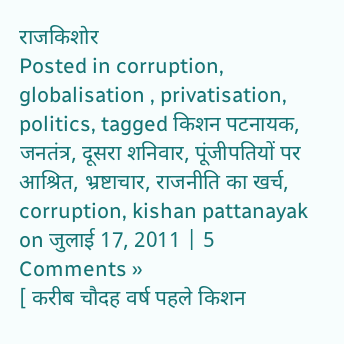राजकिशोर
Posted in corruption, globalisation , privatisation, politics, tagged किशन पटनायक, जनतंत्र, दूसरा शनिवार, पूंजीपतियों पर आश्रित, भ्रष्टाचार, राजनीति का खर्च, corruption, kishan pattanayak on जुलाई 17, 2011 | 5 Comments »
[ करीब चौदह वर्ष पहले किशन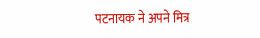पटनायक ने अपने मित्र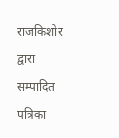राजकिशोर द्वारा सम्पादित पत्रिका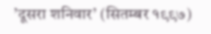’दूसरा शनिवार’ (सितम्बर १९९७)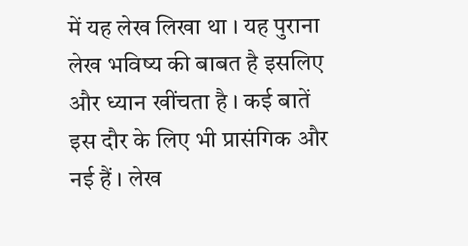में यह लेख लिखा था । यह पुराना लेख भविष्य की बाबत है इसलिए और ध्यान खींचता है । कई बातें इस दौर के लिए भी प्रासंगिक और नई हैं । लेख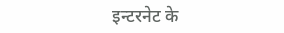इन्टरनेट के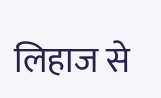लिहाज से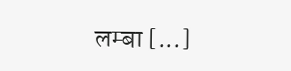लम्बा [...]